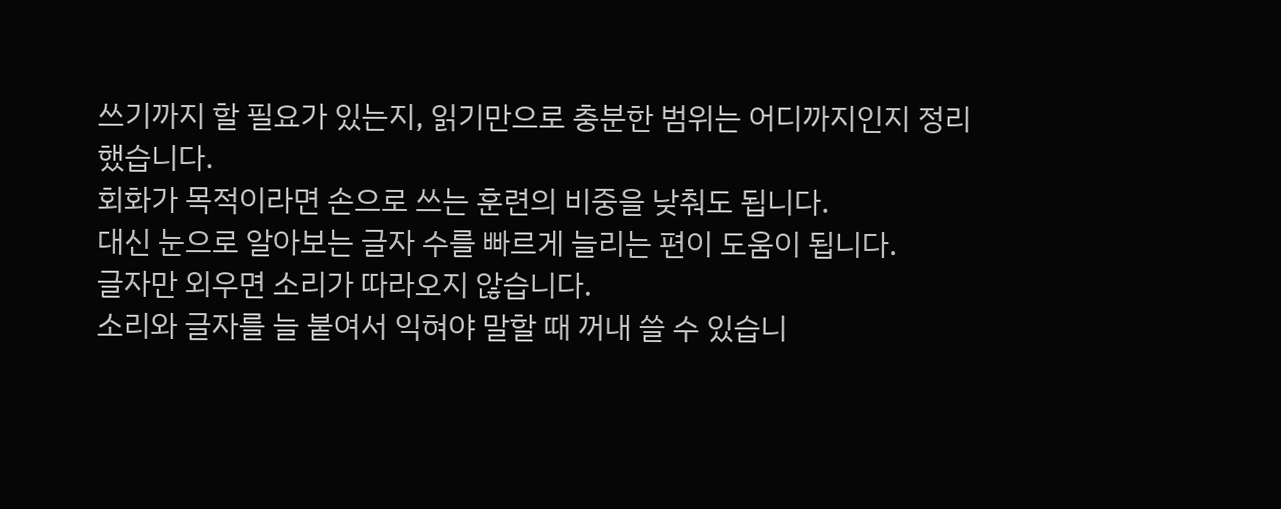쓰기까지 할 필요가 있는지, 읽기만으로 충분한 범위는 어디까지인지 정리했습니다.
회화가 목적이라면 손으로 쓰는 훈련의 비중을 낮춰도 됩니다.
대신 눈으로 알아보는 글자 수를 빠르게 늘리는 편이 도움이 됩니다.
글자만 외우면 소리가 따라오지 않습니다.
소리와 글자를 늘 붙여서 익혀야 말할 때 꺼내 쓸 수 있습니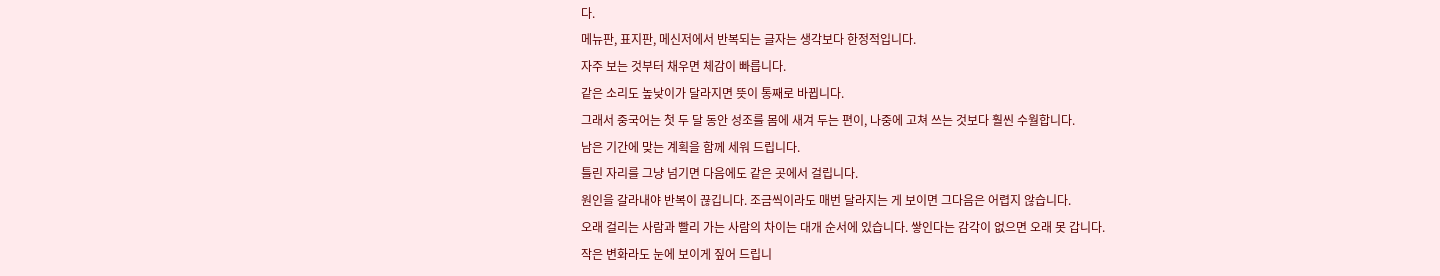다.
메뉴판, 표지판, 메신저에서 반복되는 글자는 생각보다 한정적입니다.
자주 보는 것부터 채우면 체감이 빠릅니다.
같은 소리도 높낮이가 달라지면 뜻이 통째로 바뀝니다.
그래서 중국어는 첫 두 달 동안 성조를 몸에 새겨 두는 편이, 나중에 고쳐 쓰는 것보다 훨씬 수월합니다.
남은 기간에 맞는 계획을 함께 세워 드립니다.
틀린 자리를 그냥 넘기면 다음에도 같은 곳에서 걸립니다.
원인을 갈라내야 반복이 끊깁니다. 조금씩이라도 매번 달라지는 게 보이면 그다음은 어렵지 않습니다.
오래 걸리는 사람과 빨리 가는 사람의 차이는 대개 순서에 있습니다. 쌓인다는 감각이 없으면 오래 못 갑니다.
작은 변화라도 눈에 보이게 짚어 드립니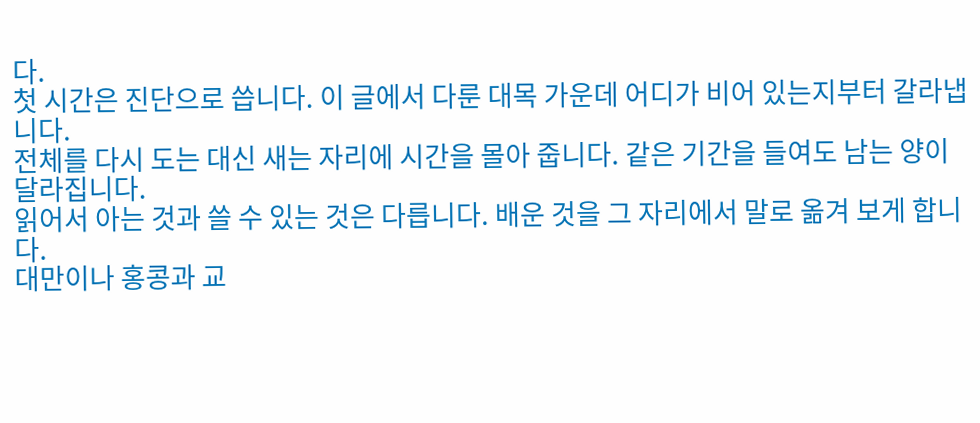다.
첫 시간은 진단으로 씁니다. 이 글에서 다룬 대목 가운데 어디가 비어 있는지부터 갈라냅니다.
전체를 다시 도는 대신 새는 자리에 시간을 몰아 줍니다. 같은 기간을 들여도 남는 양이 달라집니다.
읽어서 아는 것과 쓸 수 있는 것은 다릅니다. 배운 것을 그 자리에서 말로 옮겨 보게 합니다.
대만이나 홍콩과 교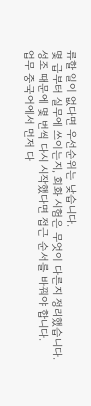류할 일이 없다면 우선순위는 낮습니다.
몇 급부터 실무에 쓰이는지, 회화 시험은 무엇이 다른지 정리했습니다.
성조 때문에 몇 번씩 다시 시작했다면 접근 순서를 바꿔야 합니다.
업무 중국어에서 먼저 다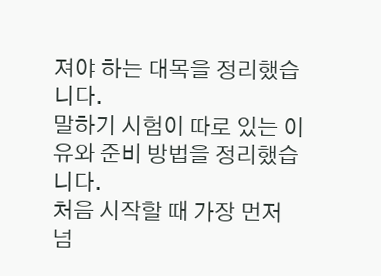져야 하는 대목을 정리했습니다.
말하기 시험이 따로 있는 이유와 준비 방법을 정리했습니다.
처음 시작할 때 가장 먼저 넘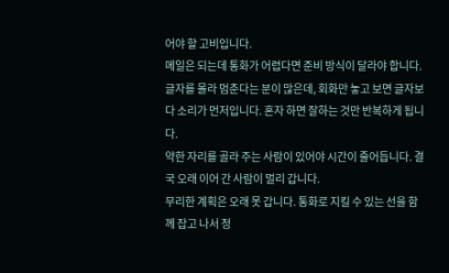어야 할 고비입니다.
메일은 되는데 통화가 어렵다면 준비 방식이 달라야 합니다.
글자를 몰라 멈춘다는 분이 많은데, 회화만 놓고 보면 글자보다 소리가 먼저입니다. 혼자 하면 잘하는 것만 반복하게 됩니다.
약한 자리를 골라 주는 사람이 있어야 시간이 줄어듭니다. 결국 오래 이어 간 사람이 멀리 갑니다.
무리한 계획은 오래 못 갑니다. 통화로 지킬 수 있는 선을 함께 잡고 나서 정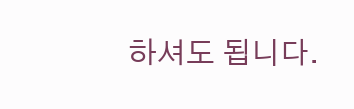하셔도 됩니다.